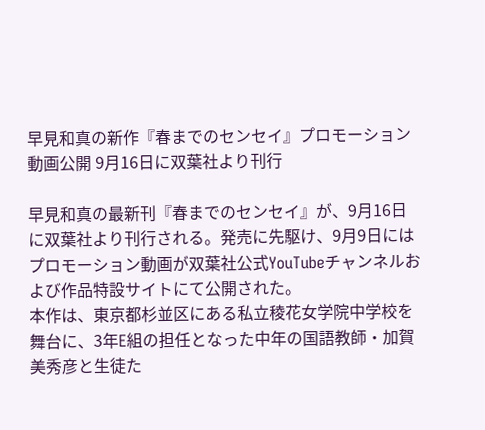早見和真の新作『春までのセンセイ』プロモーション動画公開 9月16日に双葉社より刊行

早見和真の最新刊『春までのセンセイ』が、9月16日に双葉社より刊行される。発売に先駆け、9月9日にはプロモーション動画が双葉社公式YouTubeチャンネルおよび作品特設サイトにて公開された。
本作は、東京都杉並区にある私立稜花女学院中学校を舞台に、3年E組の担任となった中年の国語教師・加賀美秀彦と生徒た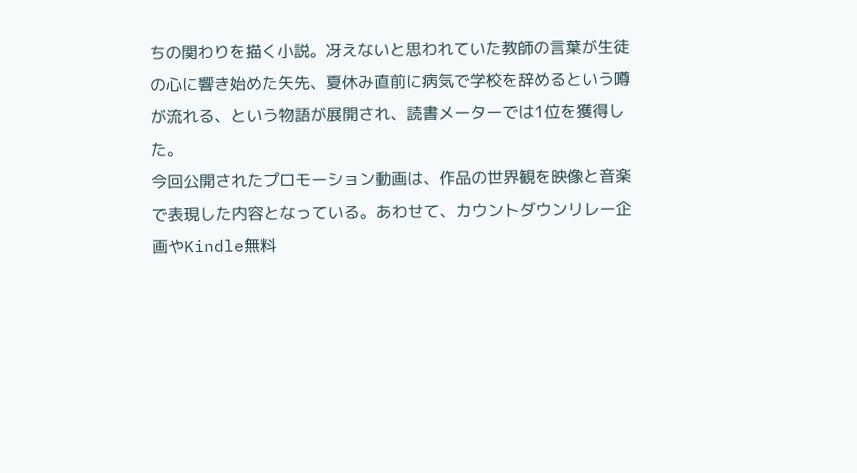ちの関わりを描く小説。冴えないと思われていた教師の言葉が生徒の心に響き始めた矢先、夏休み直前に病気で学校を辞めるという噂が流れる、という物語が展開され、読書メーターでは1位を獲得した。
今回公開されたプロモーション動画は、作品の世界観を映像と音楽で表現した内容となっている。あわせて、カウントダウンリレー企画やKindle無料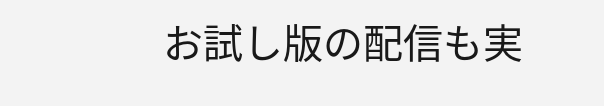お試し版の配信も実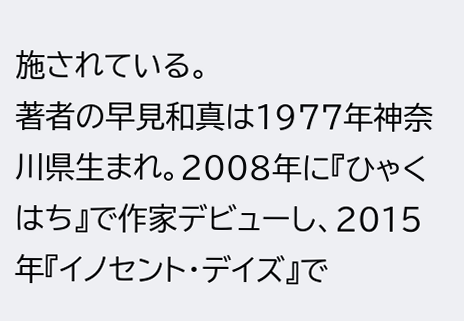施されている。
著者の早見和真は1977年神奈川県生まれ。2008年に『ひゃくはち』で作家デビューし、2015年『イノセント・デイズ』で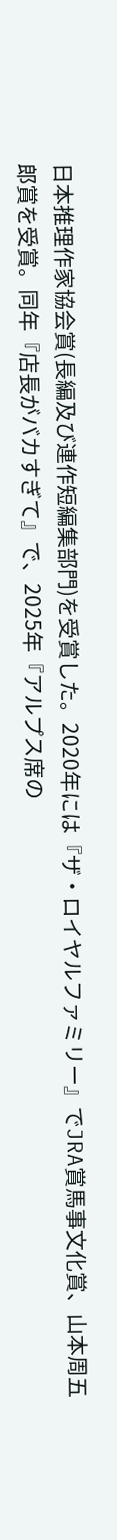日本推理作家協会賞(長編及び連作短編集部門)を受賞した。2020年には『ザ・ロイヤルファミリー』でJRA賞馬事文化賞、山本周五郎賞を受賞。同年『店長がバカすぎて』で、2025年『アルプス席の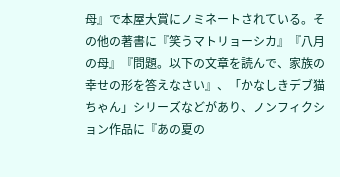母』で本屋大賞にノミネートされている。その他の著書に『笑うマトリョーシカ』『八月の母』『問題。以下の文章を読んで、家族の幸せの形を答えなさい』、「かなしきデブ猫ちゃん」シリーズなどがあり、ノンフィクション作品に『あの夏の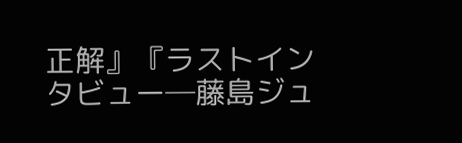正解』『ラストインタビュー─藤島ジュ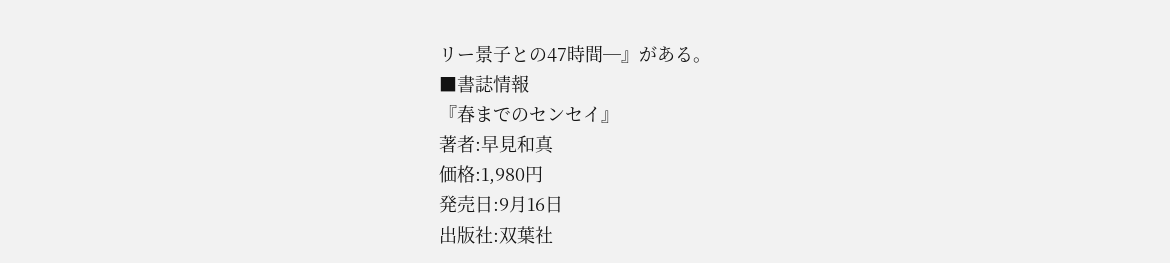リー景子との47時間─』がある。
■書誌情報
『春までのセンセイ』
著者:早見和真
価格:1,980円
発売日:9月16日
出版社:双葉社